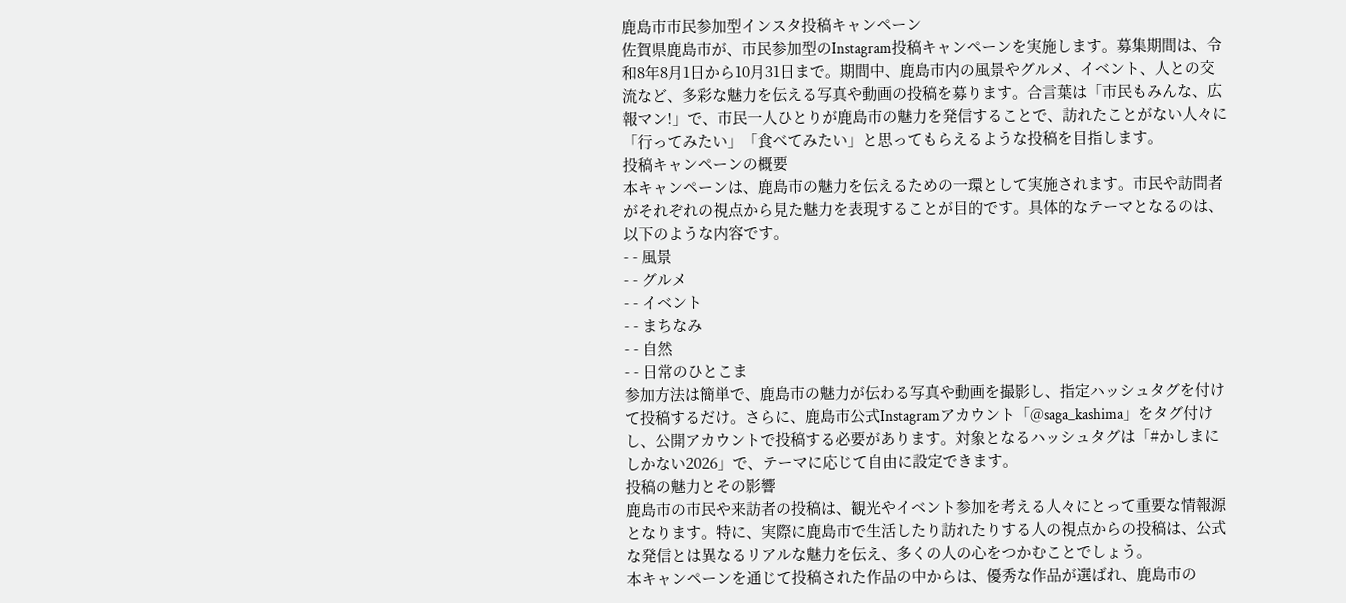鹿島市市民参加型インスタ投稿キャンペーン
佐賀県鹿島市が、市民参加型のInstagram投稿キャンペーンを実施します。募集期間は、令和8年8月1日から10月31日まで。期間中、鹿島市内の風景やグルメ、イベント、人との交流など、多彩な魅力を伝える写真や動画の投稿を募ります。合言葉は「市民もみんな、広報マン!」で、市民一人ひとりが鹿島市の魅力を発信することで、訪れたことがない人々に「行ってみたい」「食べてみたい」と思ってもらえるような投稿を目指します。
投稿キャンペーンの概要
本キャンペーンは、鹿島市の魅力を伝えるための一環として実施されます。市民や訪問者がそれぞれの視点から見た魅力を表現することが目的です。具体的なテーマとなるのは、以下のような内容です。
- - 風景
- - グルメ
- - イベント
- - まちなみ
- - 自然
- - 日常のひとこま
参加方法は簡単で、鹿島市の魅力が伝わる写真や動画を撮影し、指定ハッシュタグを付けて投稿するだけ。さらに、鹿島市公式Instagramアカウント「@saga_kashima」をタグ付けし、公開アカウントで投稿する必要があります。対象となるハッシュタグは「#かしまにしかない2026」で、テーマに応じて自由に設定できます。
投稿の魅力とその影響
鹿島市の市民や来訪者の投稿は、観光やイベント参加を考える人々にとって重要な情報源となります。特に、実際に鹿島市で生活したり訪れたりする人の視点からの投稿は、公式な発信とは異なるリアルな魅力を伝え、多くの人の心をつかむことでしょう。
本キャンペーンを通じて投稿された作品の中からは、優秀な作品が選ばれ、鹿島市の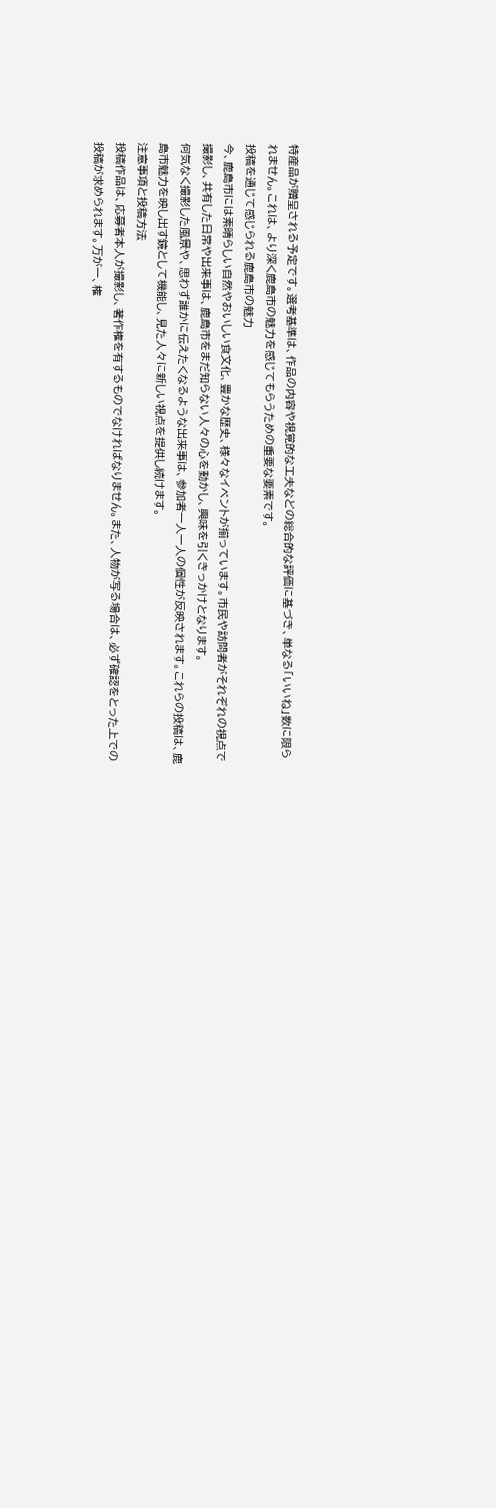特産品が贈呈される予定です。選考基準は、作品の内容や視覚的な工夫などの総合的な評価に基づき、単なる「いいね」数に限られません。これは、より深く鹿島市の魅力を感じてもらうための重要な要素です。
投稿を通じて感じられる鹿島市の魅力
今、鹿島市には素晴らしい自然やおいしい食文化、豊かな歴史、様々なイベントが揃っています。市民や訪問者がそれぞれの視点で撮影し、共有した日常や出来事は、鹿島市をまだ知らない人々の心を動かし、興味を引くきっかけとなります。
何気なく撮影した風景や、思わず誰かに伝えたくなるような出来事は、参加者一人一人の個性が反映されます。これらの投稿は、鹿島市魅力を映し出す鏡として機能し、見た人々に新しい視点を提供し続けます。
注意事項と投稿方法
投稿作品は、応募者本人が撮影し、著作権を有するものでなければなりません。また、人物が写る場合は、必ず確認をとった上での投稿が求められます。万が一、権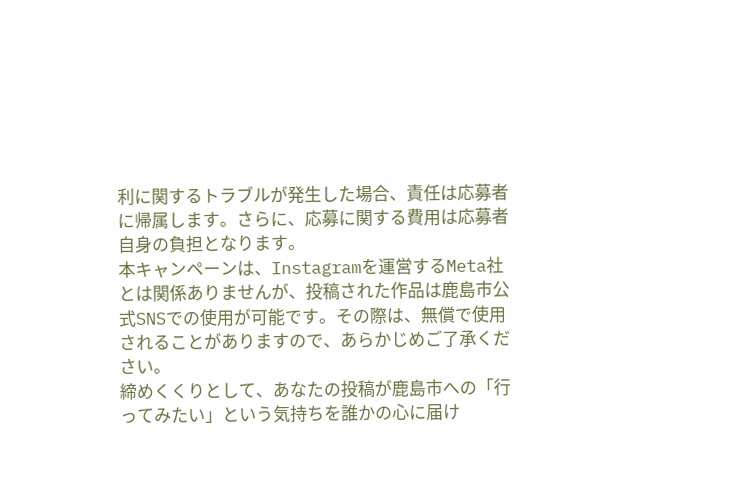利に関するトラブルが発生した場合、責任は応募者に帰属します。さらに、応募に関する費用は応募者自身の負担となります。
本キャンペーンは、Instagramを運営するMeta社とは関係ありませんが、投稿された作品は鹿島市公式SNSでの使用が可能です。その際は、無償で使用されることがありますので、あらかじめご了承ください。
締めくくりとして、あなたの投稿が鹿島市への「行ってみたい」という気持ちを誰かの心に届け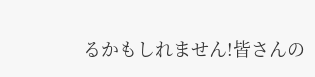るかもしれません!皆さんの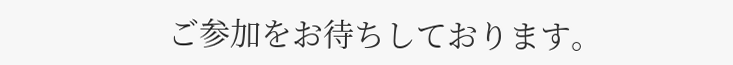ご参加をお待ちしております。